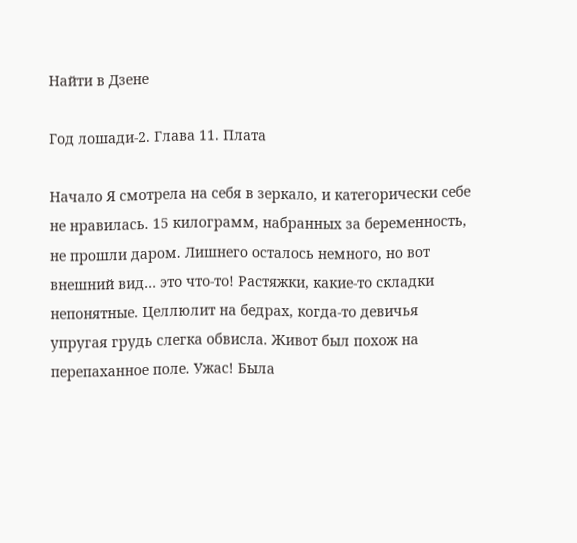Найти в Дзене

Год лошади-2. Глава 11. Плата

Начало Я смотрела на себя в зеркало, и категорически себе не нравилась. 15 килограмм, набранных за беременность, не прошли даром. Лишнего осталось немного, но вот внешний вид… это что-то! Растяжки, какие-то складки непонятные. Целлюлит на бедрах, когда-то девичья упругая грудь слегка обвисла. Живот был похож на перепаханное поле. Ужас! Была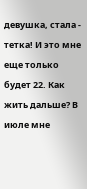девушка, стала - тетка! И это мне еще только будет 22. Как жить дальше? В июле мне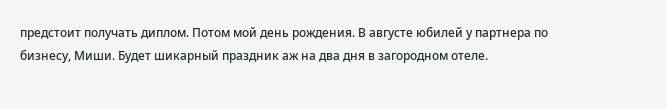предстоит получать диплом. Потом мой день рождения. В августе юбилей у партнера по бизнесу, Миши. Будет шикарный праздник аж на два дня в загородном отеле.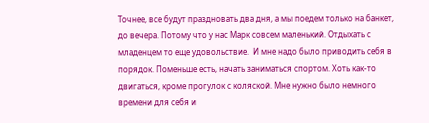Точнее, все будут праздновать два дня, а мы поедем только на банкет, до вечера. Потому что у нас Марк совсем маленький. Отдыхать с младенцем то еще удовольствие.  И мне надо было приводить себя в порядок. Поменьше есть, начать заниматься спортом. Хоть как-то двигаться, кроме прогулок с коляской. Мне нужно было немного времени для себя и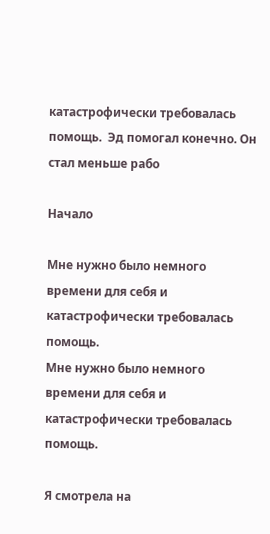катастрофически требовалась помощь.  Эд помогал конечно. Он стал меньше рабо

Начало

Мне нужно было немного времени для себя и катастрофически требовалась помощь.
Мне нужно было немного времени для себя и катастрофически требовалась помощь.

Я смотрела на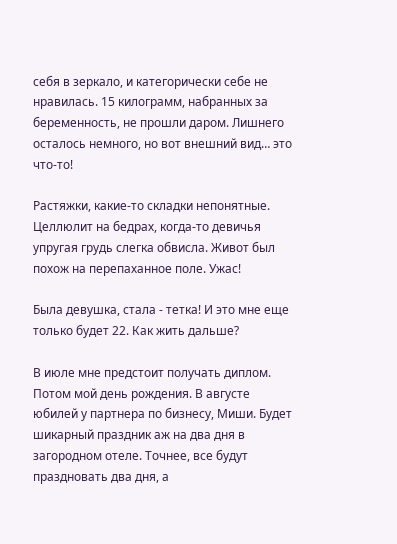себя в зеркало, и категорически себе не нравилась. 15 килограмм, набранных за беременность, не прошли даром. Лишнего осталось немного, но вот внешний вид… это что-то!

Растяжки, какие-то складки непонятные. Целлюлит на бедрах, когда-то девичья упругая грудь слегка обвисла. Живот был похож на перепаханное поле. Ужас!

Была девушка, стала - тетка! И это мне еще только будет 22. Как жить дальше?

В июле мне предстоит получать диплом. Потом мой день рождения. В августе юбилей у партнера по бизнесу, Миши. Будет шикарный праздник аж на два дня в загородном отеле. Точнее, все будут праздновать два дня, а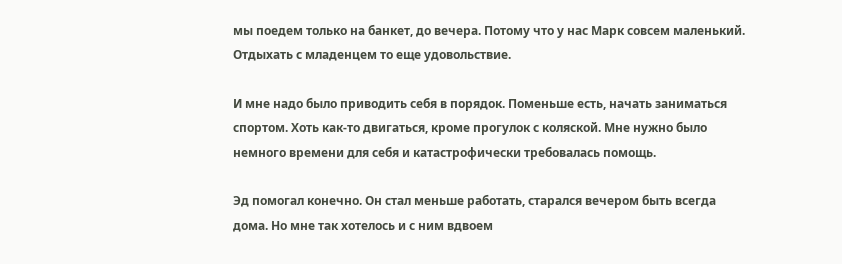мы поедем только на банкет, до вечера. Потому что у нас Марк совсем маленький. Отдыхать с младенцем то еще удовольствие.

И мне надо было приводить себя в порядок. Поменьше есть, начать заниматься спортом. Хоть как-то двигаться, кроме прогулок с коляской. Мне нужно было немного времени для себя и катастрофически требовалась помощь.

Эд помогал конечно. Он стал меньше работать, старался вечером быть всегда дома. Но мне так хотелось и с ним вдвоем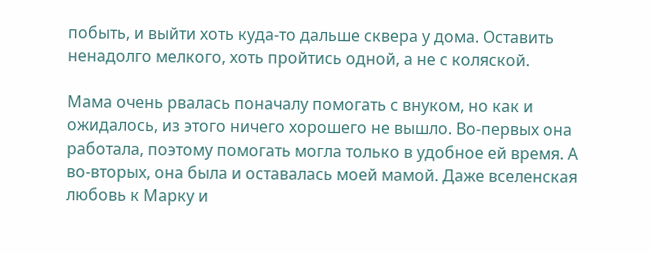побыть, и выйти хоть куда-то дальше сквера у дома. Оставить ненадолго мелкого, хоть пройтись одной, а не с коляской.

Мама очень рвалась поначалу помогать с внуком, но как и ожидалось, из этого ничего хорошего не вышло. Во-первых она работала, поэтому помогать могла только в удобное ей время. А во-вторых, она была и оставалась моей мамой. Даже вселенская любовь к Марку и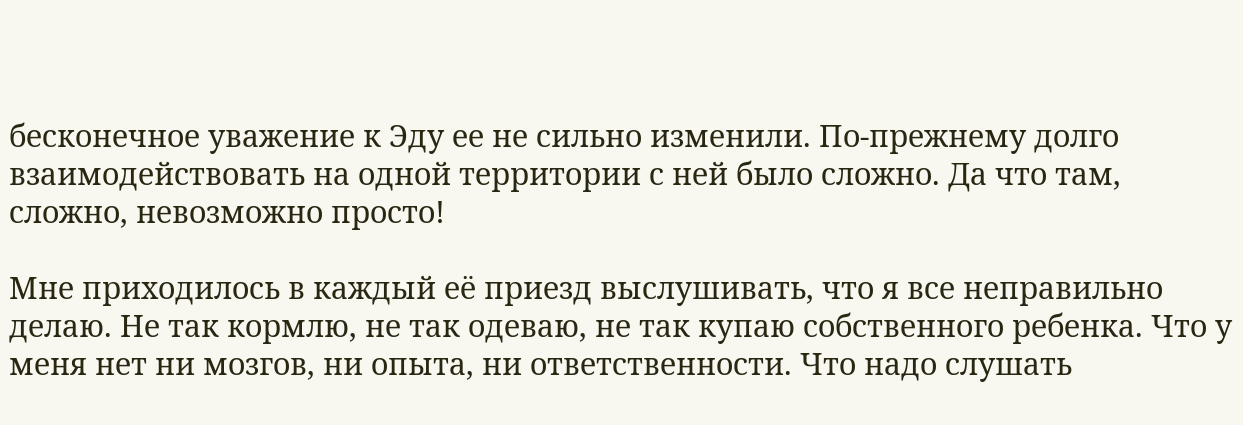бесконечное уважение к Эду ее не сильно изменили. По-прежнему долго взаимодействовать на одной территории с ней было сложно. Да что там, сложно, невозможно просто!

Мне приходилось в каждый её приезд выслушивать, что я все неправильно делаю. Не так кормлю, не так одеваю, не так купаю собственного ребенка. Что у меня нет ни мозгов, ни опыта, ни ответственности. Что надо слушать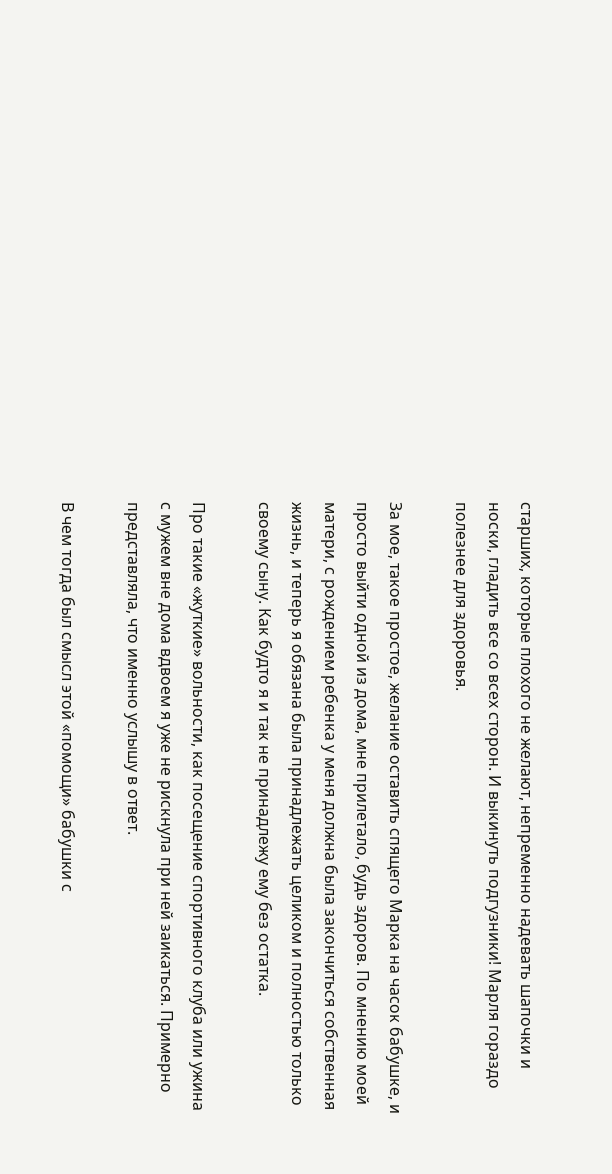старших, которые плохого не желают, непременно надевать шапочки и носки, гладить все со всех сторон. И выкинуть подгузники! Марля гораздо полезнее для здоровья.

За мое, такое простое, желание оставить спящего Марка на часок бабушке, и просто выйти одной из дома, мне прилетало, будь здоров. По мнению моей матери, с рождением ребенка у меня должна была закончиться собственная жизнь, и теперь я обязана была принадлежать целиком и полностью только своему сыну. Как будто я и так не принадлежу ему без остатка.

Про такие «жуткие» вольности, как посещение спортивного клуба или ужина с мужем вне дома вдвоем я уже не рискнула при ней заикаться. Примерно представляла, что именно услышу в ответ.

В чем тогда был смысл этой «помощи» бабушки с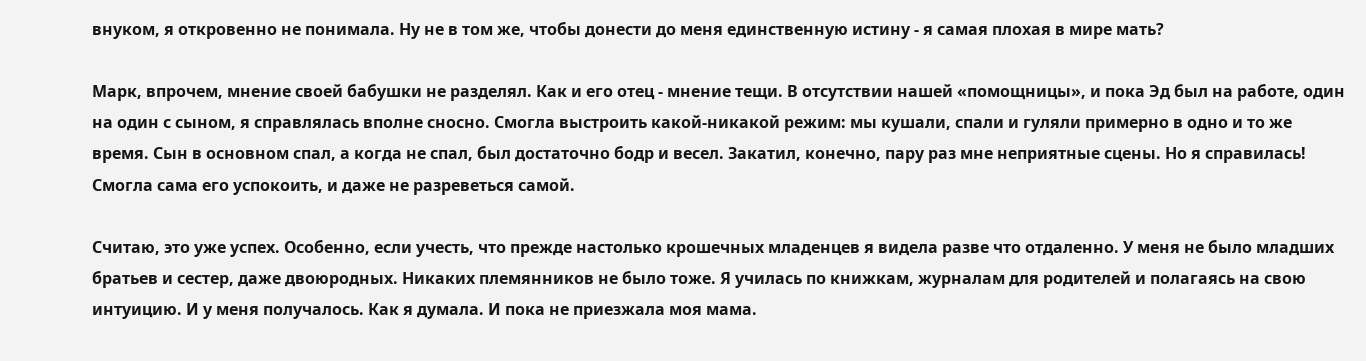внуком, я откровенно не понимала. Ну не в том же, чтобы донести до меня единственную истину - я самая плохая в мире мать?

Марк, впрочем, мнение своей бабушки не разделял. Как и его отец - мнение тещи. В отсутствии нашей «помощницы», и пока Эд был на работе, один на один с сыном, я справлялась вполне сносно. Смогла выстроить какой-никакой режим: мы кушали, спали и гуляли примерно в одно и то же время. Сын в основном спал, а когда не спал, был достаточно бодр и весел. Закатил, конечно, пару раз мне неприятные сцены. Но я справилась! Смогла сама его успокоить, и даже не разреветься самой.

Считаю, это уже успех. Особенно, если учесть, что прежде настолько крошечных младенцев я видела разве что отдаленно. У меня не было младших братьев и сестер, даже двоюродных. Никаких племянников не было тоже. Я училась по книжкам, журналам для родителей и полагаясь на свою интуицию. И у меня получалось. Как я думала. И пока не приезжала моя мама.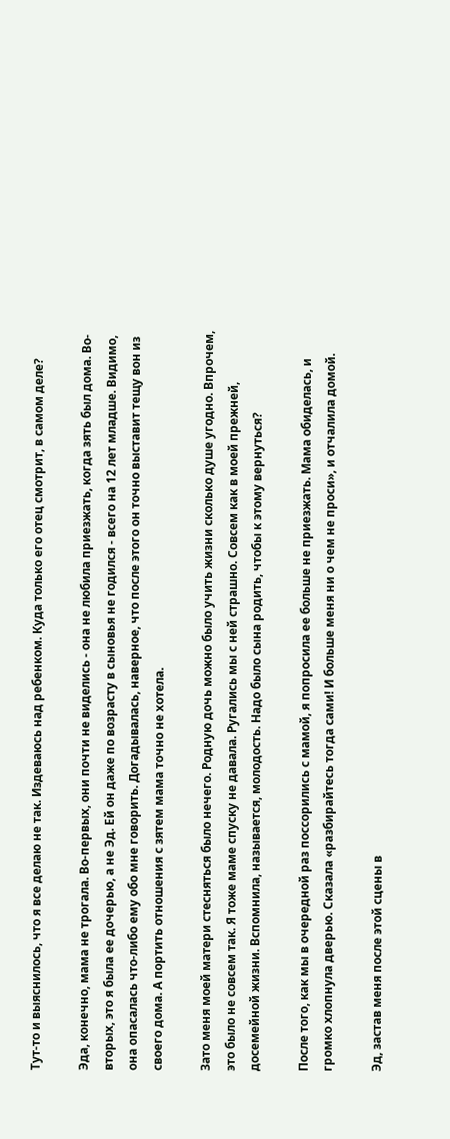Тут-то и выяснилось, что я все делаю не так. Издеваюсь над ребенком. Куда только его отец смотрит, в самом деле?

Эда, конечно, мама не трогала. Во-первых, они почти не виделись - она не любила приезжать, когда зять был дома. Во-вторых, это я была ее дочерью, а не Эд. Ей он даже по возрасту в сыновья не годился - всего на 12 лет младше. Видимо, она опасалась что-либо ему обо мне говорить. Догадывалась, наверное, что после этого он точно выставит тещу вон из своего дома. А портить отношения с зятем мама точно не хотела.

Зато меня моей матери стесняться было нечего. Родную дочь можно было учить жизни сколько душе угодно. Впрочем, это было не совсем так. Я тоже маме спуску не давала. Ругались мы с ней страшно. Совсем как в моей прежней, досемейной жизни. Вспомнила, называется, молодость. Надо было сына родить, чтобы к этому вернуться?

После того, как мы в очередной раз поссорились с мамой, я попросила ее больше не приезжать. Мама обиделась, и громко хлопнула дверью. Сказала «разбирайтесь тогда сами! И больше меня ни о чем не проси», и отчалила домой.

Эд, застав меня после этой сцены в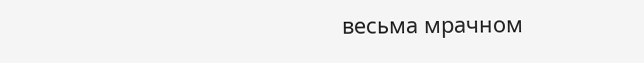весьма мрачном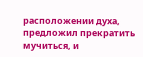расположении духа, предложил прекратить мучиться, и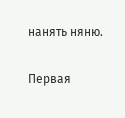нанять няню.

Первая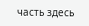часть здесь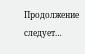Продолжение следует…